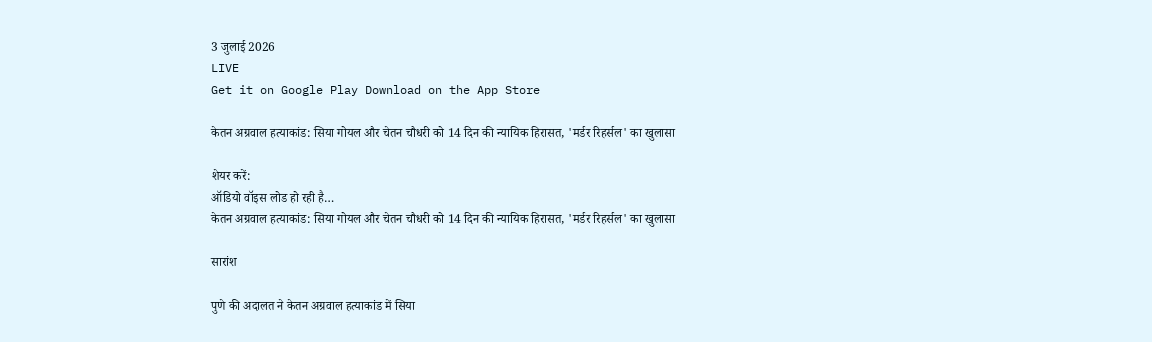3 जुलाई 2026
LIVE
Get it on Google Play Download on the App Store

केतन अग्रवाल हत्याकांड: सिया गोयल और चेतन चौधरी को 14 दिन की न्यायिक हिरासत, 'मर्डर रिहर्सल' का खुलासा

शेयर करें:
ऑडियो वॉइस लोड हो रही है…
केतन अग्रवाल हत्याकांड: सिया गोयल और चेतन चौधरी को 14 दिन की न्यायिक हिरासत, 'मर्डर रिहर्सल' का खुलासा

सारांश

पुणे की अदालत ने केतन अग्रवाल हत्याकांड में सिया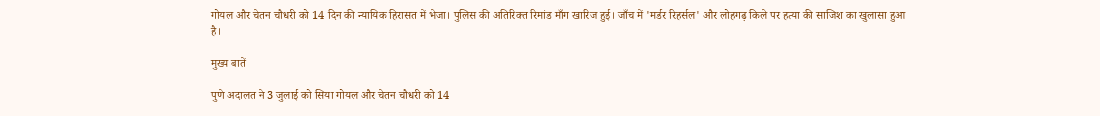गोयल और चेतन चौधरी को 14 दिन की न्यायिक हिरासत में भेजा। पुलिस की अतिरिक्त रिमांड माँग खारिज हुई। जाँच में 'मर्डर रिहर्सल' और लोहगढ़ किले पर हत्या की साजिश का खुलासा हुआ है।

मुख्य बातें

पुणे अदालत ने 3 जुलाई को सिया गोयल और चेतन चौधरी को 14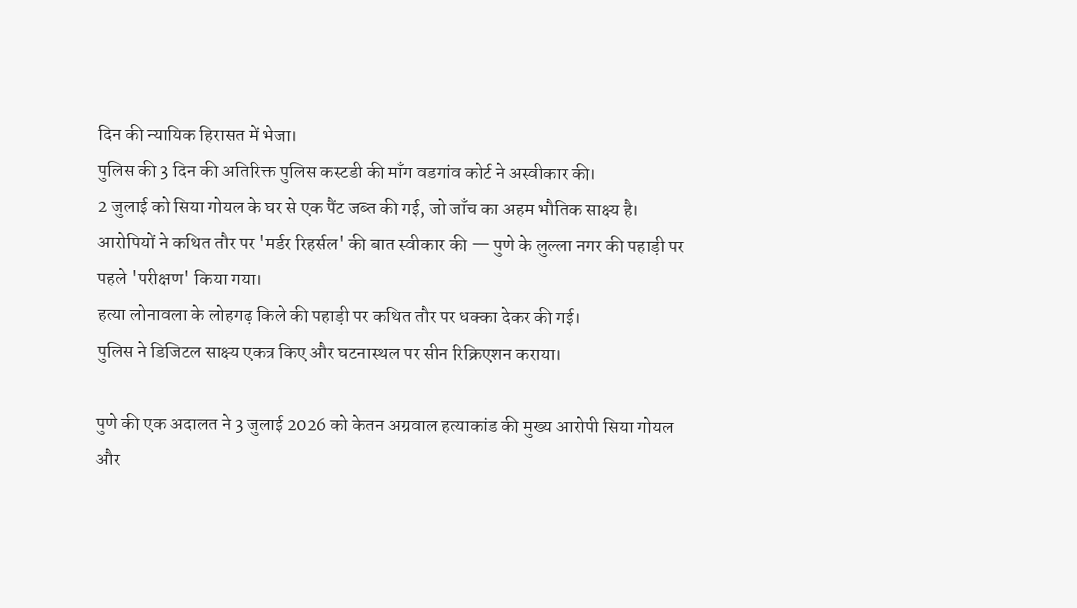दिन की न्यायिक हिरासत में भेजा।
पुलिस की 3 दिन की अतिरिक्त पुलिस कस्टडी की माँग वडगांव कोर्ट ने अस्वीकार की।
2 जुलाई को सिया गोयल के घर से एक पैंट जब्त की गई, जो जाँच का अहम भौतिक साक्ष्य है।
आरोपियों ने कथित तौर पर 'मर्डर रिहर्सल' की बात स्वीकार की — पुणे के लुल्ला नगर की पहाड़ी पर पहले 'परीक्षण' किया गया।
हत्या लोनावला के लोहगढ़ किले की पहाड़ी पर कथित तौर पर धक्का देकर की गई।
पुलिस ने डिजिटल साक्ष्य एकत्र किए और घटनास्थल पर सीन रिक्रिएशन कराया।

पुणे की एक अदालत ने 3 जुलाई 2026 को केतन अग्रवाल हत्याकांड की मुख्य आरोपी सिया गोयल और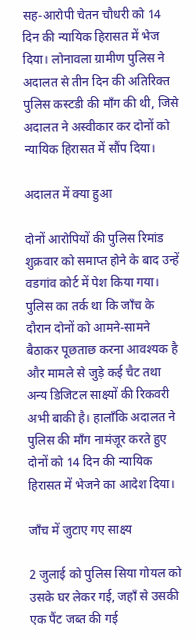सह-आरोपी चेतन चौधरी को 14 दिन की न्यायिक हिरासत में भेज दिया। लोनावला ग्रामीण पुलिस ने अदालत से तीन दिन की अतिरिक्त पुलिस कस्टडी की माँग की थी, जिसे अदालत ने अस्वीकार कर दोनों को न्यायिक हिरासत में सौंप दिया।

अदालत में क्या हुआ

दोनों आरोपियों की पुलिस रिमांड शुक्रवार को समाप्त होने के बाद उन्हें वडगांव कोर्ट में पेश किया गया। पुलिस का तर्क था कि जाँच के दौरान दोनों को आमने-सामने बैठाकर पूछताछ करना आवश्यक है और मामले से जुड़े कई चैट तथा अन्य डिजिटल साक्ष्यों की रिकवरी अभी बाकी है। हालाँकि अदालत ने पुलिस की माँग नामंज़ूर करते हुए दोनों को 14 दिन की न्यायिक हिरासत में भेजने का आदेश दिया।

जाँच में जुटाए गए साक्ष्य

2 जुलाई को पुलिस सिया गोयल को उसके घर लेकर गई, जहाँ से उसकी एक पैंट जब्त की गई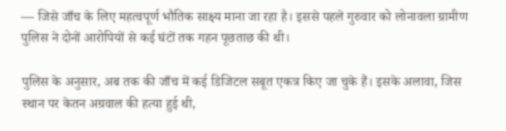— जिसे जाँच के लिए महत्वपूर्ण भौतिक साक्ष्य माना जा रहा है। इससे पहले गुरुवार को लोनावला ग्रामीण पुलिस ने दोनों आरोपियों से कई घंटों तक गहन पूछताछ की थी।

पुलिस के अनुसार, अब तक की जाँच में कई डिजिटल सबूत एकत्र किए जा चुके हैं। इसके अलावा, जिस स्थान पर केतन अग्रवाल की हत्या हुई थी,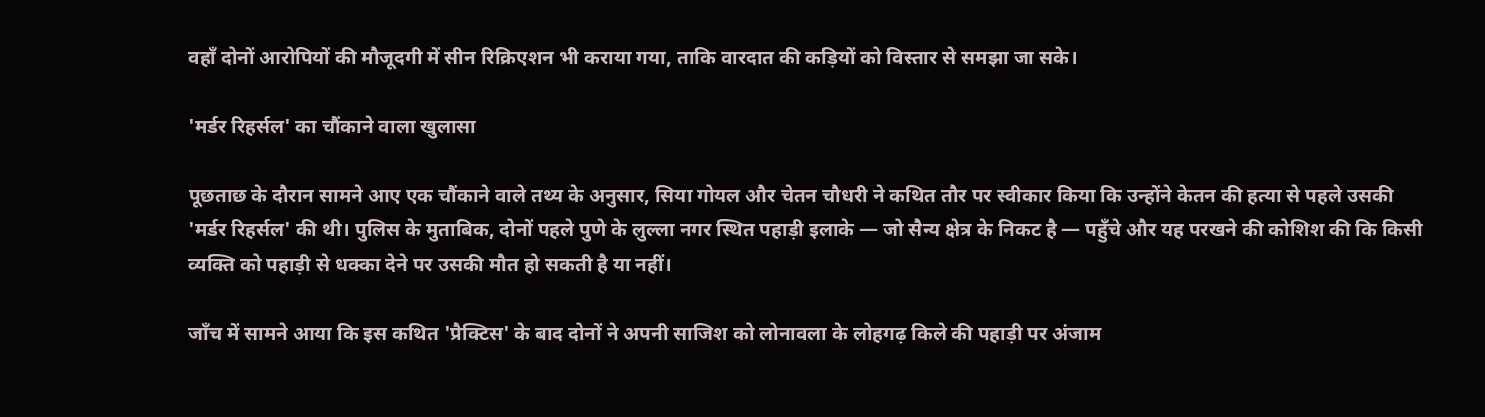वहाँ दोनों आरोपियों की मौजूदगी में सीन रिक्रिएशन भी कराया गया, ताकि वारदात की कड़ियों को विस्तार से समझा जा सके।

'मर्डर रिहर्सल' का चौंकाने वाला खुलासा

पूछताछ के दौरान सामने आए एक चौंकाने वाले तथ्य के अनुसार, सिया गोयल और चेतन चौधरी ने कथित तौर पर स्वीकार किया कि उन्होंने केतन की हत्या से पहले उसकी 'मर्डर रिहर्सल' की थी। पुलिस के मुताबिक, दोनों पहले पुणे के लुल्ला नगर स्थित पहाड़ी इलाके — जो सैन्य क्षेत्र के निकट है — पहुँचे और यह परखने की कोशिश की कि किसी व्यक्ति को पहाड़ी से धक्का देने पर उसकी मौत हो सकती है या नहीं।

जाँच में सामने आया कि इस कथित 'प्रैक्टिस' के बाद दोनों ने अपनी साजिश को लोनावला के लोहगढ़ किले की पहाड़ी पर अंजाम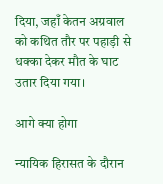दिया, जहाँ केतन अग्रवाल को कथित तौर पर पहाड़ी से धक्का देकर मौत के घाट उतार दिया गया।

आगे क्या होगा

न्यायिक हिरासत के दौरान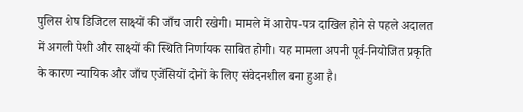पुलिस शेष डिजिटल साक्ष्यों की जाँच जारी रखेगी। मामले में आरोप-पत्र दाखिल होने से पहले अदालत में अगली पेशी और साक्ष्यों की स्थिति निर्णायक साबित होगी। यह मामला अपनी पूर्व-नियोजित प्रकृति के कारण न्यायिक और जाँच एजेंसियों दोनों के लिए संवेदनशील बना हुआ है।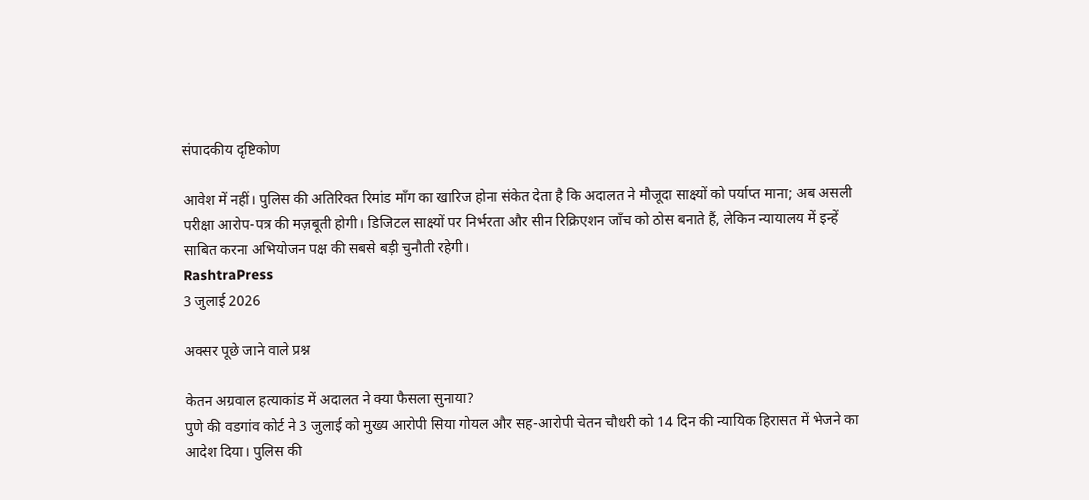संपादकीय दृष्टिकोण

आवेश में नहीं। पुलिस की अतिरिक्त रिमांड माँग का खारिज होना संकेत देता है कि अदालत ने मौजूदा साक्ष्यों को पर्याप्त माना; अब असली परीक्षा आरोप-पत्र की मज़बूती होगी। डिजिटल साक्ष्यों पर निर्भरता और सीन रिक्रिएशन जाँच को ठोस बनाते हैं, लेकिन न्यायालय में इन्हें साबित करना अभियोजन पक्ष की सबसे बड़ी चुनौती रहेगी।
RashtraPress
3 जुलाई 2026

अक्सर पूछे जाने वाले प्रश्न

केतन अग्रवाल हत्याकांड में अदालत ने क्या फैसला सुनाया?
पुणे की वडगांव कोर्ट ने 3 जुलाई को मुख्य आरोपी सिया गोयल और सह-आरोपी चेतन चौधरी को 14 दिन की न्यायिक हिरासत में भेजने का आदेश दिया। पुलिस की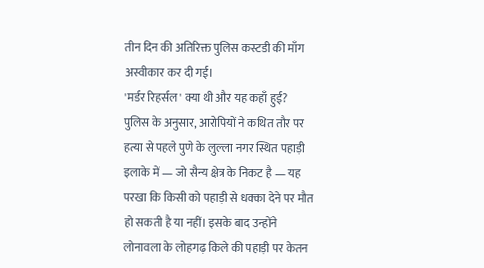तीन दिन की अतिरिक्त पुलिस कस्टडी की माँग अस्वीकार कर दी गई।
'मर्डर रिहर्सल' क्या थी और यह कहाँ हुई?
पुलिस के अनुसार, आरोपियों ने कथित तौर पर हत्या से पहले पुणे के लुल्ला नगर स्थित पहाड़ी इलाके में — जो सैन्य क्षेत्र के निकट है — यह परखा कि किसी को पहाड़ी से धक्का देने पर मौत हो सकती है या नहीं। इसके बाद उन्होंने लोनावला के लोहगढ़ किले की पहाड़ी पर केतन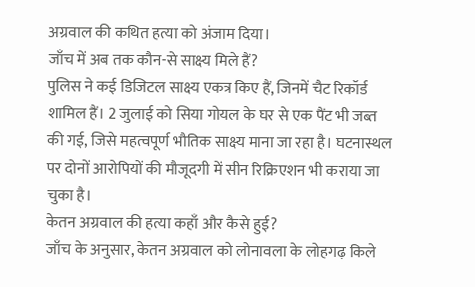अग्रवाल की कथित हत्या को अंजाम दिया।
जाँच में अब तक कौन-से साक्ष्य मिले हैं?
पुलिस ने कई डिजिटल साक्ष्य एकत्र किए हैं, जिनमें चैट रिकॉर्ड शामिल हैं। 2 जुलाई को सिया गोयल के घर से एक पैंट भी जब्त की गई, जिसे महत्वपूर्ण भौतिक साक्ष्य माना जा रहा है। घटनास्थल पर दोनों आरोपियों की मौजूदगी में सीन रिक्रिएशन भी कराया जा चुका है।
केतन अग्रवाल की हत्या कहाँ और कैसे हुई?
जाँच के अनुसार, केतन अग्रवाल को लोनावला के लोहगढ़ किले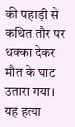की पहाड़ी से कथित तौर पर धक्का देकर मौत के घाट उतारा गया। यह हत्या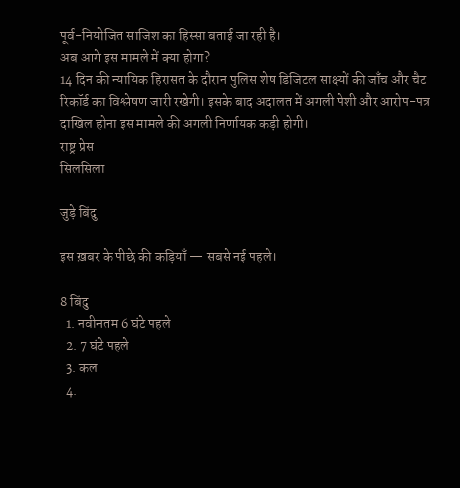पूर्व-नियोजित साजिश का हिस्सा बताई जा रही है।
अब आगे इस मामले में क्या होगा?
14 दिन की न्यायिक हिरासत के दौरान पुलिस शेष डिजिटल साक्ष्यों की जाँच और चैट रिकॉर्ड का विश्लेषण जारी रखेगी। इसके बाद अदालत में अगली पेशी और आरोप-पत्र दाखिल होना इस मामले की अगली निर्णायक कड़ी होगी।
राष्ट्र प्रेस
सिलसिला

जुड़े बिंदु

इस ख़बर के पीछे की कड़ियाँ — सबसे नई पहले।

8 बिंदु
  1. नवीनतम 6 घंटे पहले
  2. 7 घंटे पहले
  3. कल
  4.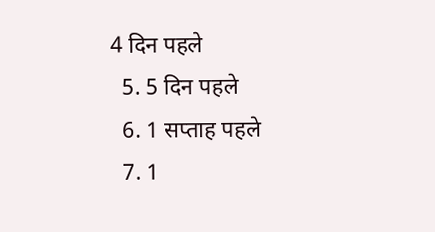4 दिन पहले
  5. 5 दिन पहले
  6. 1 सप्ताह पहले
  7. 1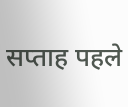सप्ताह पहले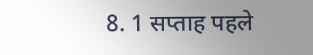8. 1 सप्ताह पहले